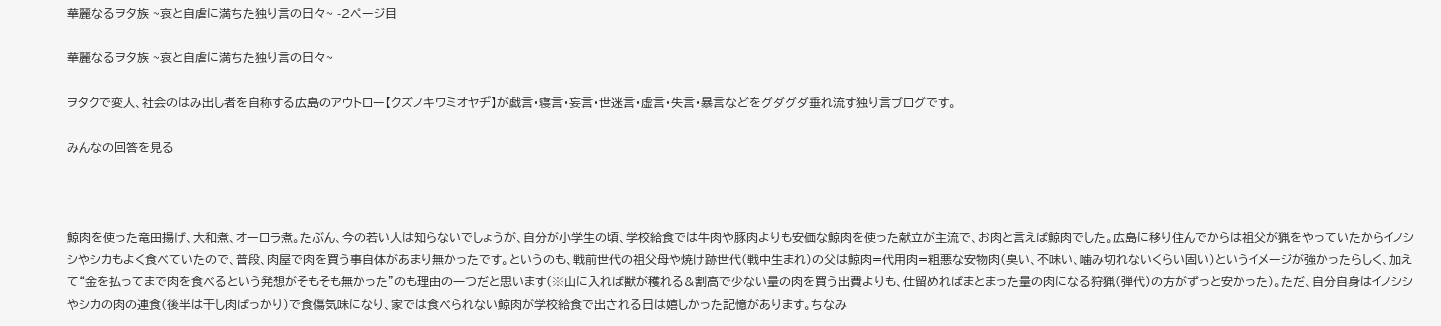華麗なるヲタ族 ~哀と自虐に満ちた独り言の日々~ -2ページ目

華麗なるヲタ族 ~哀と自虐に満ちた独り言の日々~

ヲタクで変人、社会のはみ出し者を自称する広島のアウトロー【クズノキワミオヤヂ】が戯言・寝言・妄言・世迷言・虚言・失言・暴言などをグダグダ垂れ流す独り言ブログです。

みんなの回答を見る



鯨肉を使った竜田揚げ、大和煮、オーロラ煮。たぶん、今の若い人は知らないでしょうが、自分が小学生の頃、学校給食では牛肉や豚肉よりも安価な鯨肉を使った献立が主流で、お肉と言えば鯨肉でした。広島に移り住んでからは祖父が猟をやっていたからイノシシやシカもよく食べていたので、普段、肉屋で肉を買う事自体があまり無かったです。というのも、戦前世代の祖父母や焼け跡世代(戦中生まれ)の父は鯨肉=代用肉=粗悪な安物肉(臭い、不味い、噛み切れないくらい固い)というイメージが強かったらしく、加えて“金を払ってまで肉を食べるという発想がそもそも無かった”のも理由の一つだと思います(※山に入れば獣が穫れる&割高で少ない量の肉を買う出費よりも、仕留めればまとまった量の肉になる狩猟(弾代)の方がずっと安かった)。ただ、自分自身はイノシシやシカの肉の連食(後半は干し肉ばっかり)で食傷気味になり、家では食べられない鯨肉が学校給食で出される日は嬉しかった記憶があります。ちなみ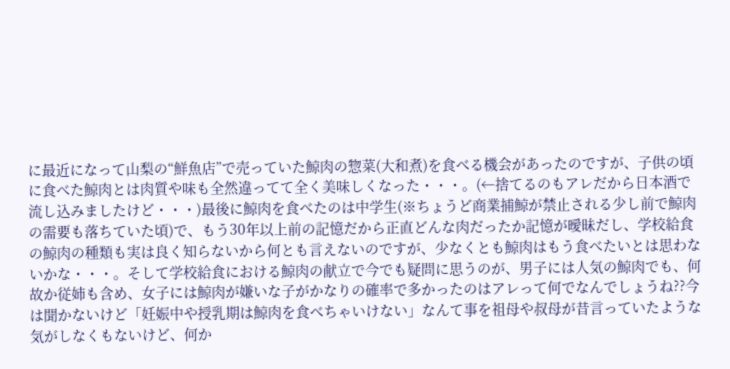に最近になって山梨の“鮮魚店”で売っていた鯨肉の惣菜(大和煮)を食べる機会があったのですが、子供の頃に食べた鯨肉とは肉質や味も全然違ってて全く美味しくなった・・・。(←捨てるのもアレだから日本酒で流し込みましたけど・・・)最後に鯨肉を食べたのは中学生(※ちょうど商業捕鯨が禁止される少し前で鯨肉の需要も落ちていた頃)で、もう30年以上前の記憶だから正直どんな肉だったか記憶が曖昧だし、学校給食の鯨肉の種類も実は良く知らないから何とも言えないのですが、少なくとも鯨肉はもう食べたいとは思わないかな・・・。そして学校給食における鯨肉の献立で今でも疑問に思うのが、男子には人気の鯨肉でも、何故か従姉も含め、女子には鯨肉が嫌いな子がかなりの確率で多かったのはアレって何でなんでしょうね??今は聞かないけど「妊娠中や授乳期は鯨肉を食べちゃいけない」なんて事を祖母や叔母が昔言っていたような気がしなくもないけど、何か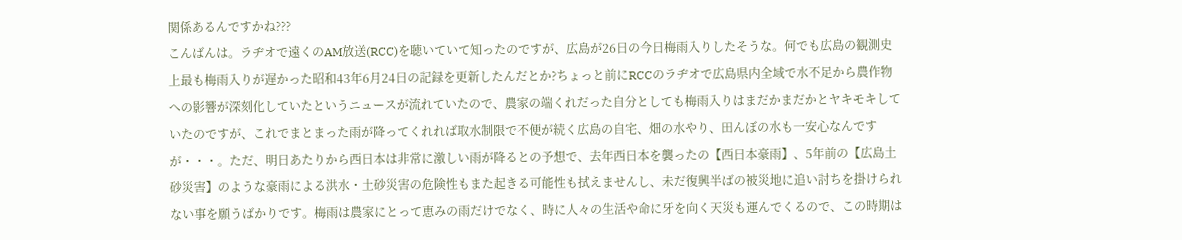関係あるんですかね???
こんばんは。ラヂオで遠くのAM放送(RCC)を聴いていて知ったのですが、広島が26日の今日梅雨入りしたそうな。何でも広島の観測史上最も梅雨入りが遅かった昭和43年6月24日の記録を更新したんだとか?ちょっと前にRCCのラヂオで広島県内全域で水不足から農作物への影響が深刻化していたというニュースが流れていたので、農家の端くれだった自分としても梅雨入りはまだかまだかとヤキモキしていたのですが、これでまとまった雨が降ってくれれば取水制限で不便が続く広島の自宅、畑の水やり、田んぼの水も一安心なんですが・・・。ただ、明日あたりから西日本は非常に激しい雨が降るとの予想で、去年西日本を襲ったの【西日本豪雨】、5年前の【広島土砂災害】のような豪雨による洪水・土砂災害の危険性もまた起きる可能性も拭えませんし、未だ復興半ばの被災地に追い討ちを掛けられない事を願うばかりです。梅雨は農家にとって恵みの雨だけでなく、時に人々の生活や命に牙を向く天災も運んでくるので、この時期は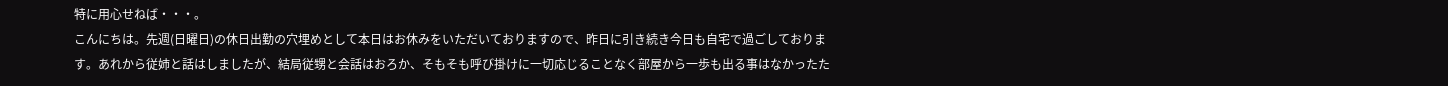特に用心せねば・・・。
こんにちは。先週(日曜日)の休日出勤の穴埋めとして本日はお休みをいただいておりますので、昨日に引き続き今日も自宅で過ごしております。あれから従姉と話はしましたが、結局従甥と会話はおろか、そもそも呼び掛けに一切応じることなく部屋から一歩も出る事はなかったた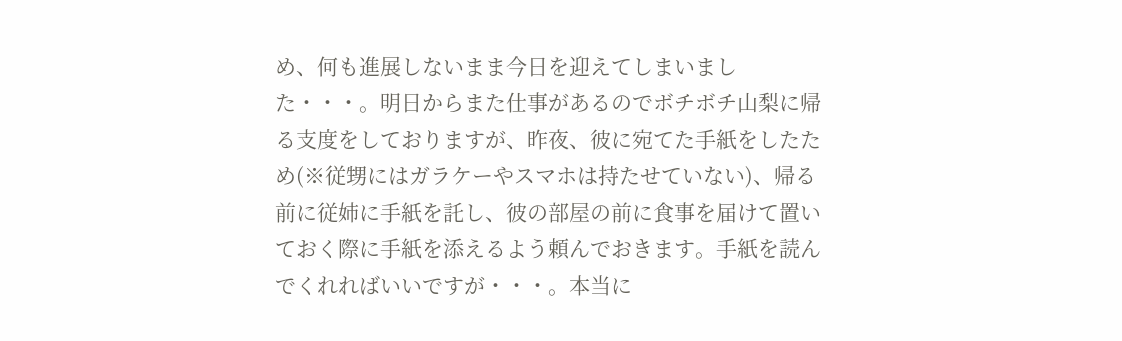め、何も進展しないまま今日を迎えてしまいました・・・。明日からまた仕事があるのでボチボチ山梨に帰る支度をしておりますが、昨夜、彼に宛てた手紙をしたため(※従甥にはガラケーやスマホは持たせていない)、帰る前に従姉に手紙を託し、彼の部屋の前に食事を届けて置いておく際に手紙を添えるよう頼んでおきます。手紙を読んでくれればいいですが・・・。本当に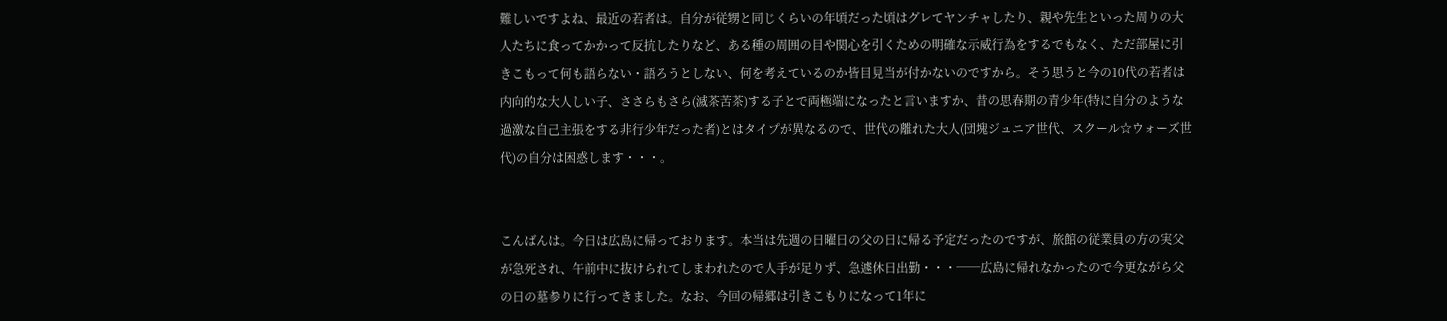難しいですよね、最近の若者は。自分が従甥と同じくらいの年頃だった頃はグレてヤンチャしたり、親や先生といった周りの大人たちに食ってかかって反抗したりなど、ある種の周囲の目や関心を引くための明確な示威行為をするでもなく、ただ部屋に引きこもって何も語らない・語ろうとしない、何を考えているのか皆目見当が付かないのですから。そう思うと今の10代の若者は内向的な大人しい子、ささらもさら(滅茶苦茶)する子とで両極端になったと言いますか、昔の思春期の青少年(特に自分のような過激な自己主張をする非行少年だった者)とはタイプが異なるので、世代の離れた大人(団塊ジュニア世代、スクール☆ウォーズ世代)の自分は困惑します・・・。


こんばんは。今日は広島に帰っております。本当は先週の日曜日の父の日に帰る予定だったのですが、旅館の従業員の方の実父が急死され、午前中に抜けられてしまわれたので人手が足りず、急遽休日出勤・・・──広島に帰れなかったので今更ながら父の日の墓参りに行ってきました。なお、今回の帰郷は引きこもりになって1年に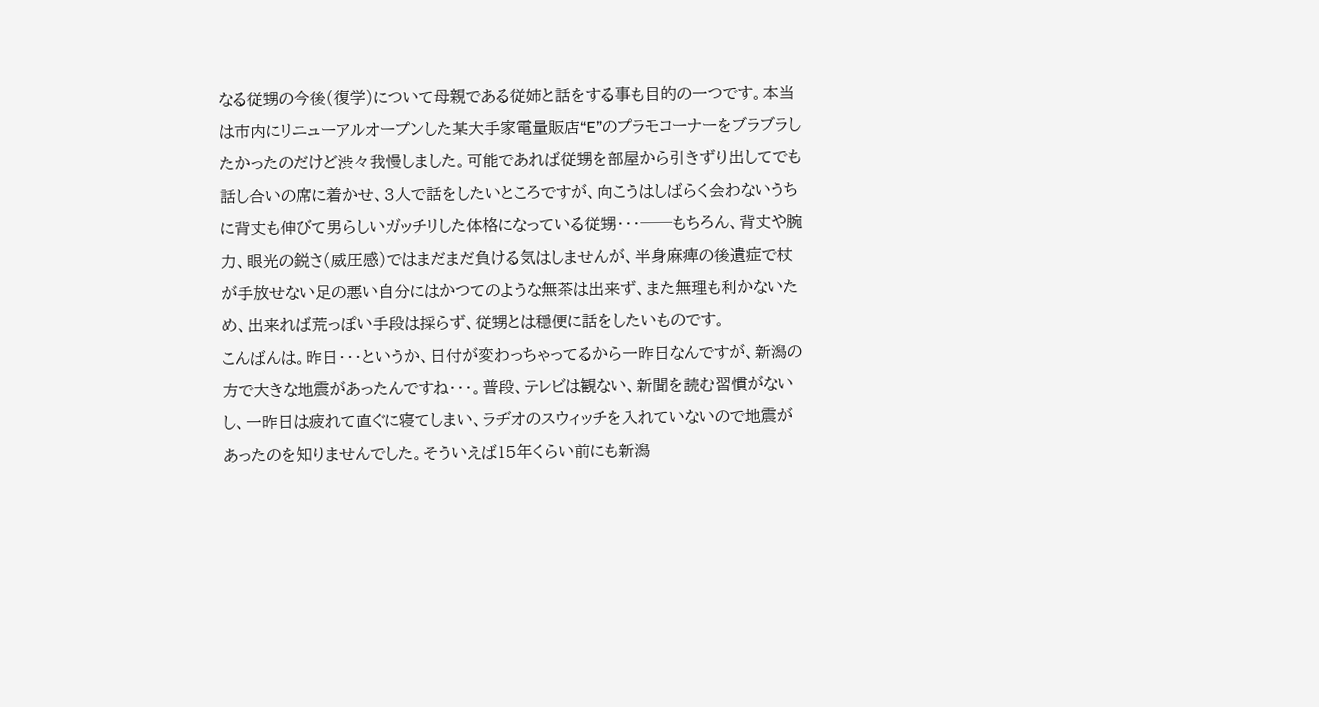なる従甥の今後(復学)について母親である従姉と話をする事も目的の一つです。本当は市内にリニューアルオープンした某大手家電量販店“E”のプラモコーナーをブラブラしたかったのだけど渋々我慢しました。可能であれば従甥を部屋から引きずり出してでも話し合いの席に着かせ、3人で話をしたいところですが、向こうはしばらく会わないうちに背丈も伸びて男らしいガッチリした体格になっている従甥・・・──もちろん、背丈や腕力、眼光の鋭さ(威圧感)ではまだまだ負ける気はしませんが、半身麻痺の後遺症で杖が手放せない足の悪い自分にはかつてのような無茶は出来ず、また無理も利かないため、出来れば荒っぽい手段は採らず、従甥とは穏便に話をしたいものです。
こんばんは。昨日・・・というか、日付が変わっちゃってるから一昨日なんですが、新潟の方で大きな地震があったんですね・・・。普段、テレビは観ない、新聞を読む習慣がないし、一昨日は疲れて直ぐに寝てしまい、ラヂオのスウィッチを入れていないので地震があったのを知りませんでした。そういえば15年くらい前にも新潟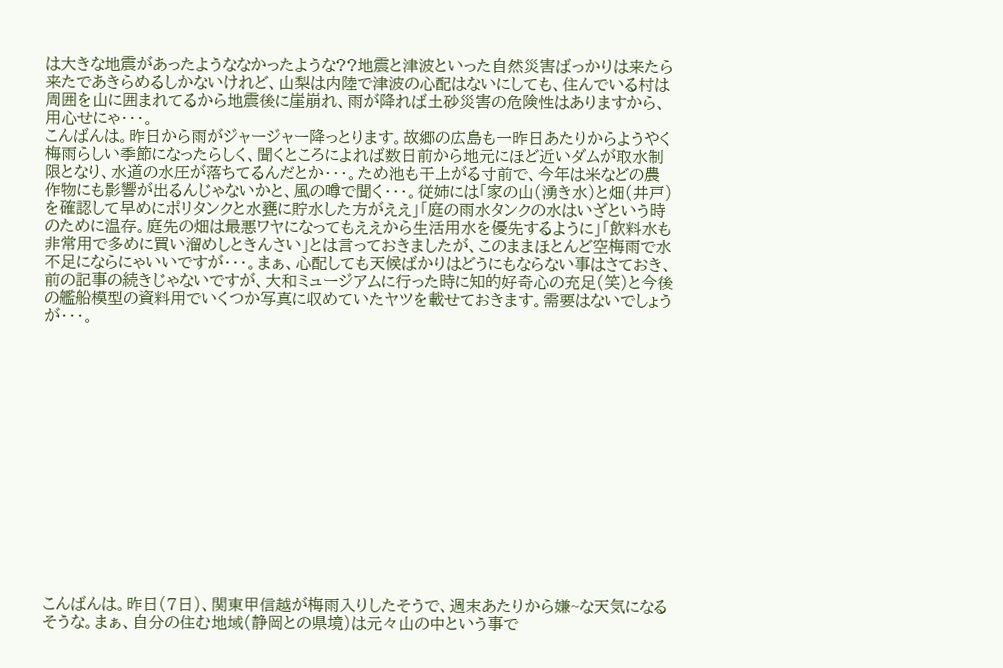は大きな地震があったようななかったような??地震と津波といった自然災害ばっかりは来たら来たであきらめるしかないけれど、山梨は内陸で津波の心配はないにしても、住んでいる村は周囲を山に囲まれてるから地震後に崖崩れ、雨が降れば土砂災害の危険性はありますから、用心せにゃ・・・。
こんばんは。昨日から雨がジャージャー降っとります。故郷の広島も一昨日あたりからようやく梅雨らしい季節になったらしく、聞くところによれば数日前から地元にほど近いダムが取水制限となり、水道の水圧が落ちてるんだとか・・・。ため池も干上がる寸前で、今年は米などの農作物にも影響が出るんじゃないかと、風の噂で聞く・・・。従姉には「家の山(湧き水)と畑(井戸)を確認して早めにポリタンクと水甕に貯水した方がええ」「庭の雨水タンクの水はいざという時のために温存。庭先の畑は最悪ワヤになってもええから生活用水を優先するように」「飲料水も非常用で多めに買い溜めしときんさい」とは言っておきましたが、このままほとんど空梅雨で水不足にならにゃいいですが・・・。まぁ、心配しても天候ばかりはどうにもならない事はさておき、前の記事の続きじゃないですが、大和ミュージアムに行った時に知的好奇心の充足(笑)と今後の艦船模型の資料用でいくつか写真に収めていたヤツを載せておきます。需要はないでしょうが・・・。















こんばんは。昨日(7日)、関東甲信越が梅雨入りしたそうで、週末あたりから嫌~な天気になるそうな。まぁ、自分の住む地域(静岡との県境)は元々山の中という事で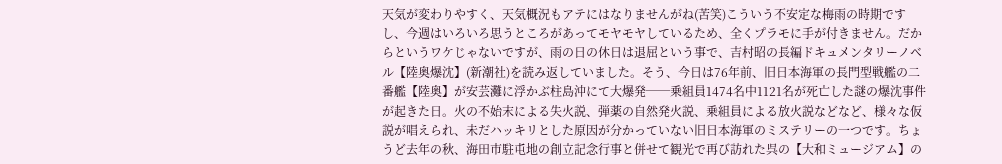天気が変わりやすく、天気概況もアテにはなりませんがね(苦笑)こういう不安定な梅雨の時期ですし、今週はいろいろ思うところがあってモヤモヤしているため、全くプラモに手が付きません。だからというワケじゃないですが、雨の日の休日は退屈という事で、吉村昭の長編ドキュメンタリーノベル【陸奥爆沈】(新潮社)を読み返していました。そう、今日は76年前、旧日本海軍の長門型戦艦の二番艦【陸奥】が安芸灘に浮かぶ柱島沖にて大爆発──乗組員1474名中1121名が死亡した謎の爆沈事件が起きた日。火の不始末による失火説、弾薬の自然発火説、乗組員による放火説などなど、様々な仮説が唱えられ、未だハッキリとした原因が分かっていない旧日本海軍のミステリーの一つです。ちょうど去年の秋、海田市駐屯地の創立記念行事と併せて観光で再び訪れた呉の【大和ミュージアム】の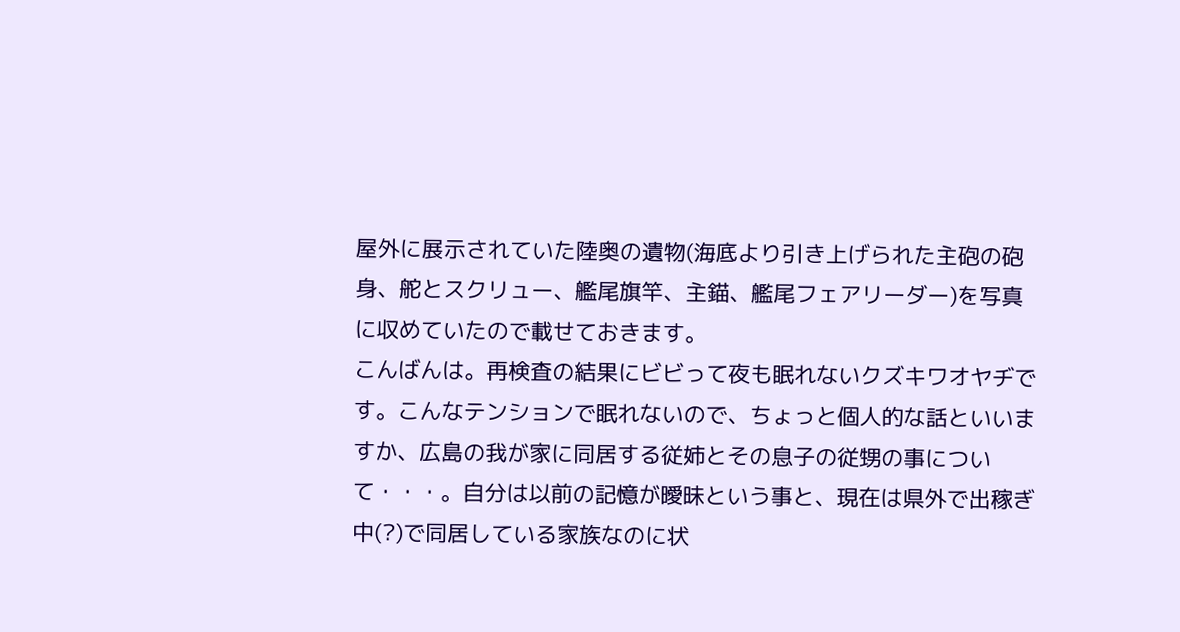屋外に展示されていた陸奥の遺物(海底より引き上げられた主砲の砲身、舵とスクリュー、艦尾旗竿、主錨、艦尾フェアリーダー)を写真に収めていたので載せておきます。
こんばんは。再検査の結果にビビって夜も眠れないクズキワオヤヂです。こんなテンションで眠れないので、ちょっと個人的な話といいますか、広島の我が家に同居する従姉とその息子の従甥の事について・・・。自分は以前の記憶が曖昧という事と、現在は県外で出稼ぎ中(?)で同居している家族なのに状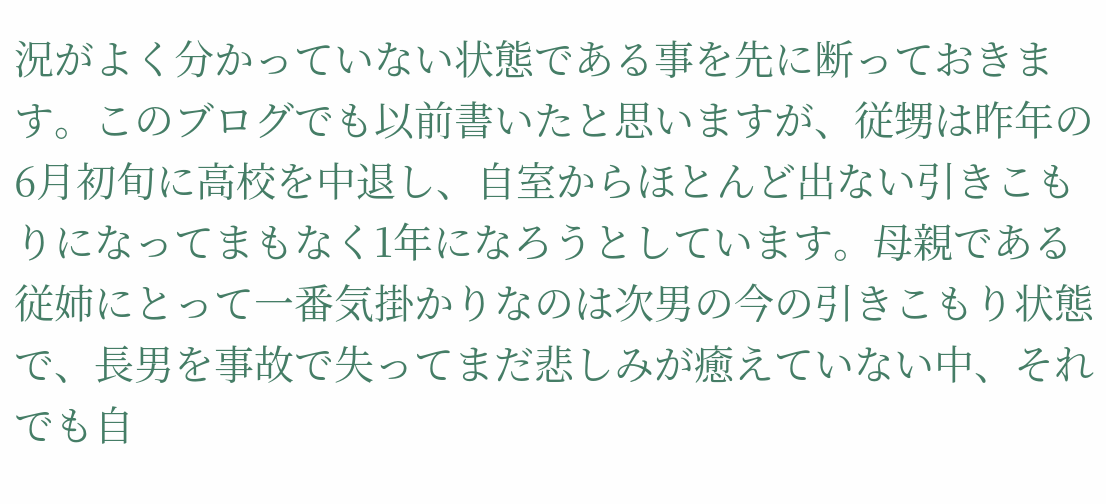況がよく分かっていない状態である事を先に断っておきます。このブログでも以前書いたと思いますが、従甥は昨年の6月初旬に高校を中退し、自室からほとんど出ない引きこもりになってまもなく1年になろうとしています。母親である従姉にとって一番気掛かりなのは次男の今の引きこもり状態で、長男を事故で失ってまだ悲しみが癒えていない中、それでも自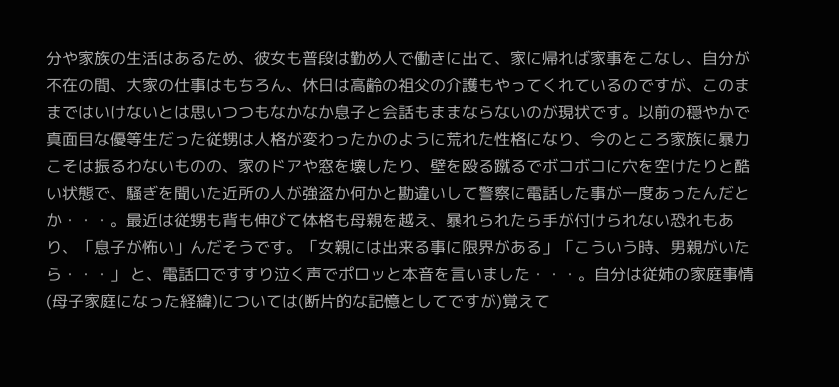分や家族の生活はあるため、彼女も普段は勤め人で働きに出て、家に帰れば家事をこなし、自分が不在の間、大家の仕事はもちろん、休日は高齢の祖父の介護もやってくれているのですが、このままではいけないとは思いつつもなかなか息子と会話もままならないのが現状です。以前の穏やかで真面目な優等生だった従甥は人格が変わったかのように荒れた性格になり、今のところ家族に暴力こそは振るわないものの、家のドアや窓を壊したり、壁を殴る蹴るでボコボコに穴を空けたりと酷い状態で、騒ぎを聞いた近所の人が強盗か何かと勘違いして警察に電話した事が一度あったんだとか・・・。最近は従甥も背も伸びて体格も母親を越え、暴れられたら手が付けられない恐れもあり、「息子が怖い」んだそうです。「女親には出来る事に限界がある」「こういう時、男親がいたら・・・」 と、電話口ですすり泣く声でポロッと本音を言いました・・・。自分は従姉の家庭事情(母子家庭になった経緯)については(断片的な記憶としてですが)覚えて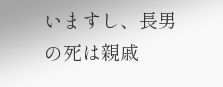いますし、長男の死は親戚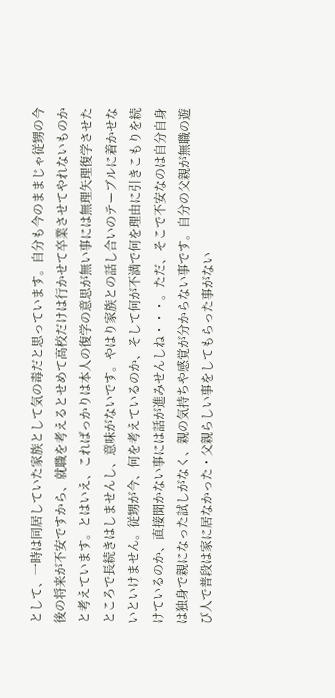として、一時は同居していた家族として気の毒だと思っています。自分も今のままじゃ従甥の今後の将来が不安ですから、就職を考えるとせめて高校だけは行かせて卒業させてやれないものかと考えています。とはいえ、こればっかりは本人の復学の意思が無い事には無理矢理復学させたところで長続きはしませんし、意味がないです。やはり家族との話し合いのテーブルに着かせないといけません。従甥が今、何を考えているのか、そして何が不満で何を理由に引きこもりを続けているのか、直接聞かない事には話が進みせんしね・・・。ただ、そこで不安なのは自分自身は独身で親になった試しがなく、親の気持ちや感覚が分からない事です。自分の父親が無職の遊び人で普段は家に居なかった・父親らしい事をしてもらった事がない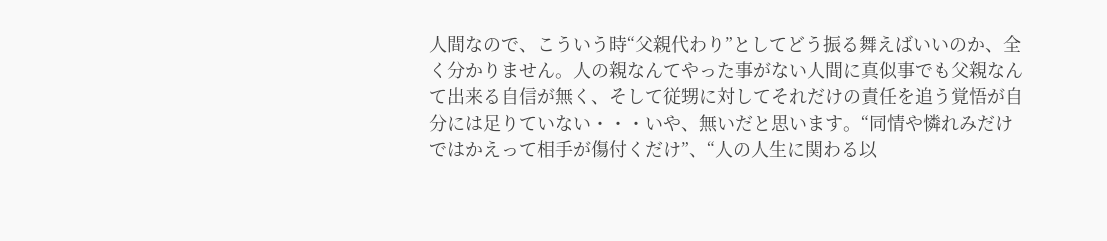人間なので、こういう時“父親代わり”としてどう振る舞えばいいのか、全く分かりません。人の親なんてやった事がない人間に真似事でも父親なんて出来る自信が無く、そして従甥に対してそれだけの責任を追う覚悟が自分には足りていない・・・いや、無いだと思います。“同情や憐れみだけではかえって相手が傷付くだけ”、“人の人生に関わる以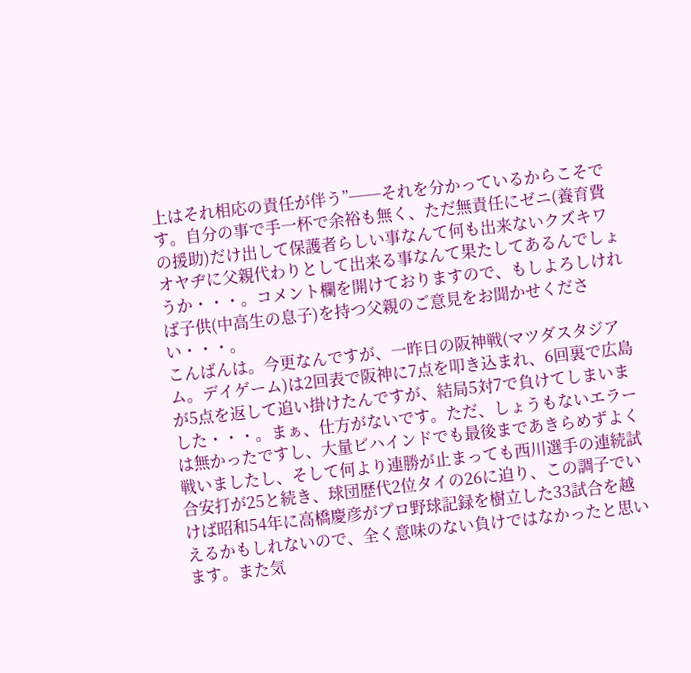上はそれ相応の責任が伴う”──それを分かっているからこそです。自分の事で手一杯で余裕も無く、ただ無責任にゼニ(養育費の援助)だけ出して保護者らしい事なんて何も出来ないクズキワオヤヂに父親代わりとして出来る事なんて果たしてあるんでしょうか・・・。コメント欄を開けておりますので、もしよろしければ子供(中高生の息子)を持つ父親のご意見をお聞かせください・・・。
こんばんは。今更なんですが、一昨日の阪神戦(マツダスタジアム。デイゲーム)は2回表で阪神に7点を叩き込まれ、6回裏で広島が5点を返して追い掛けたんですが、結局5対7で負けてしまいました・・・。まぁ、仕方がないです。ただ、しょうもないエラーは無かったですし、大量ビハインドでも最後まであきらめずよく戦いましたし、そして何より連勝が止まっても西川選手の連続試合安打が25と続き、球団歴代2位タイの26に迫り、この調子でいけば昭和54年に高橋慶彦がプロ野球記録を樹立した33試合を越えるかもしれないので、全く意味のない負けではなかったと思います。また気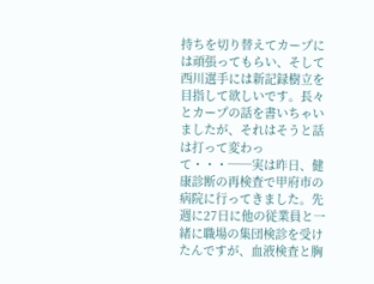持ちを切り替えてカープには頑張ってもらい、そして西川選手には新記録樹立を目指して欲しいです。長々とカープの話を書いちゃいましたが、それはそうと話は打って変わって・・・──実は昨日、健康診断の再検査で甲府市の病院に行ってきました。先週に27日に他の従業員と一緒に職場の集団検診を受けたんですが、血液検査と胸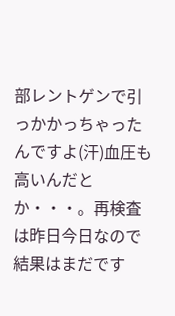部レントゲンで引っかかっちゃったんですよ(汗)血圧も高いんだとか・・・。再検査は昨日今日なので結果はまだです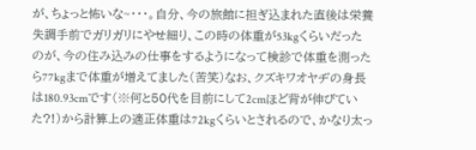が、ちょっと怖いな~・・・。自分、今の旅館に担ぎ込まれた直後は栄養失調手前でガリガリにやせ細り、この時の体重が53kgくらいだったのが、今の住み込みの仕事をするようになって検診で体重を測ったら77kgまで体重が増えてました(苦笑)なお、クズキワオヤヂの身長は180.93cmです(※何と50代を目前にして2cmほど背が伸びていた?!)から計算上の適正体重は72kgくらいとされるので、かなり太っ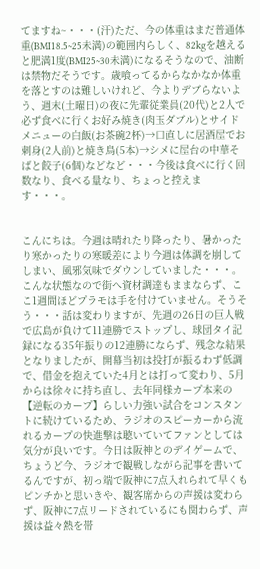てますね~・・・(汗)ただ、今の体重はまだ普通体重(BMI18.5~25未満)の範囲内らしく、82kgを越えると肥満1度(BMI25~30未満)になるそうなので、油断は禁物だそうです。歳喰ってるからなかなか体重を落とすのは難しいけれど、今よりデブらないよう、週末(土曜日)の夜に先輩従業員(20代)と2人で必ず食べに行くお好み焼き(肉玉ダブル)とサイドメニューの白飯(お茶碗2杯)→口直しに居酒屋でお刺身(2人前)と焼き鳥(5本)→シメに屋台の中華そばと餃子(6個)などなど・・・今後は食べに行く回数なり、食べる量なり、ちょっと控えます・・・。


こんにちは。今週は晴れたり降ったり、暑かったり寒かったりの寒暖差により今週は体調を崩してしまい、風邪気味でダウンしていました・・・。こんな状態なので街へ資材調達もままならず、ここ1週間ほどプラモは手を付けていません。そうそう・・・話は変わりますが、先週の26日の巨人戦で広島が負けて11連勝でストップし、球団タイ記録になる35年振りの12連勝にならず、残念な結果となりましたが、開幕当初は投打が振るわず低調で、借金を抱えていた4月とは打って変わり、5月からは徐々に持ち直し、去年同様カープ本来の【逆転のカープ】らしい力強い試合をコンスタントに続けているため、ラジオのスピーカーから流れるカープの快進撃は聴いていてファンとしては気分が良いです。今日は阪神とのデイゲームで、ちょうど今、ラジオで観戦しながら記事を書いてるんですが、初っ端で阪神に7点入れられて早くもピンチかと思いきや、観客席からの声援は変わらず、阪神に7点リードされているにも関わらず、声援は益々熱を帯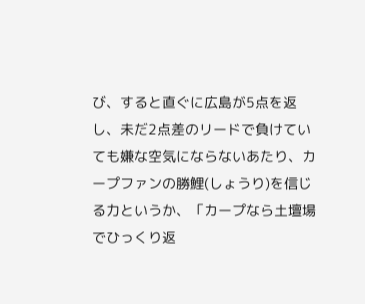び、すると直ぐに広島が5点を返し、未だ2点差のリードで負けていても嫌な空気にならないあたり、カープファンの勝鯉(しょうり)を信じる力というか、「カープなら土壇場でひっくり返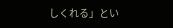しくれる」とい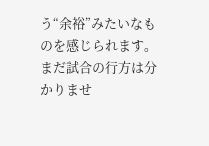う“余裕”みたいなものを感じられます。まだ試合の行方は分かりませ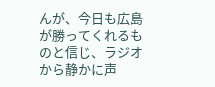んが、今日も広島が勝ってくれるものと信じ、ラジオから静かに声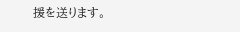援を送ります。